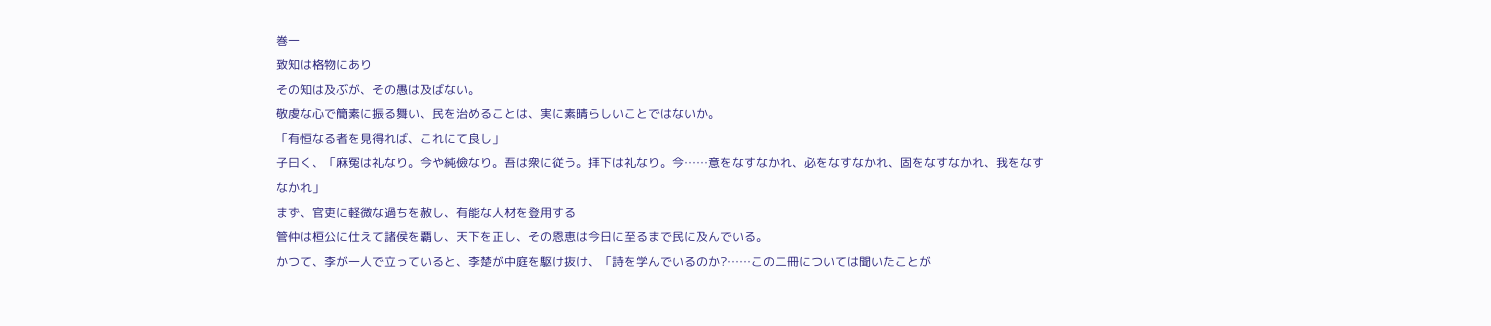巻一
致知は格物にあり
その知は及ぶが、その愚は及ばない。
敬虔な心で簡素に振る舞い、民を治めることは、実に素晴らしいことではないか。
「有恒なる者を見得れば、これにて良し」
子曰く、「麻冤は礼なり。今や純儉なり。吾は衆に従う。拝下は礼なり。今……意をなすなかれ、必をなすなかれ、固をなすなかれ、我をなすなかれ」
まず、官吏に軽微な過ちを赦し、有能な人材を登用する
管仲は桓公に仕えて諸侯を覇し、天下を正し、その恩恵は今日に至るまで民に及んでいる。
かつて、李が一人で立っていると、李楚が中庭を駆け抜け、「詩を学んでいるのか?……この二冊については聞いたことが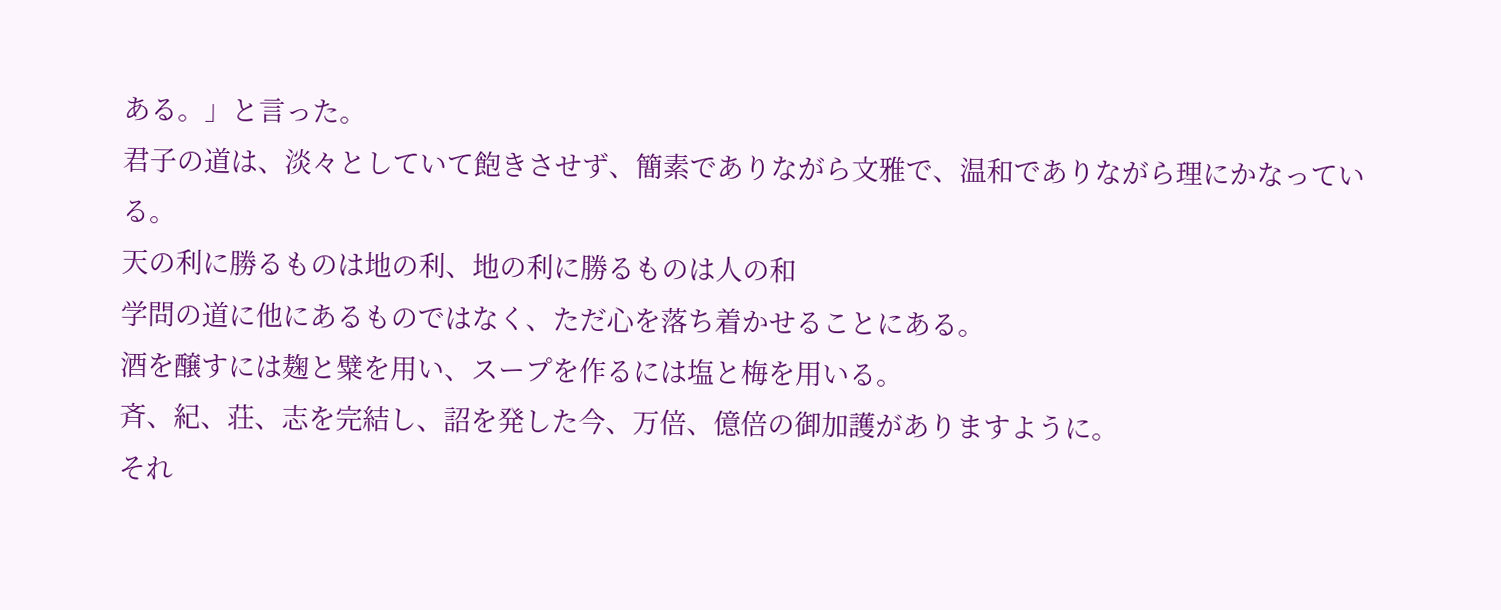ある。」と言った。
君子の道は、淡々としていて飽きさせず、簡素でありながら文雅で、温和でありながら理にかなっている。
天の利に勝るものは地の利、地の利に勝るものは人の和
学問の道に他にあるものではなく、ただ心を落ち着かせることにある。
酒を醸すには麹と糪を用い、スープを作るには塩と梅を用いる。
斉、紀、荘、志を完結し、詔を発した今、万倍、億倍の御加護がありますように。
それ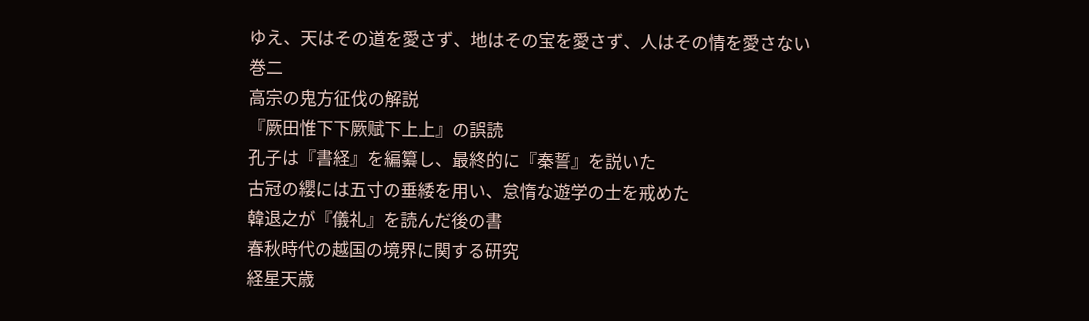ゆえ、天はその道を愛さず、地はその宝を愛さず、人はその情を愛さない
巻二
高宗の鬼方征伐の解説
『厥田惟下下厥赋下上上』の誤読
孔子は『書経』を編纂し、最終的に『秦誓』を説いた
古冠の纓には五寸の垂緌を用い、怠惰な遊学の士を戒めた
韓退之が『儀礼』を読んだ後の書
春秋時代の越国の境界に関する研究
経星天歳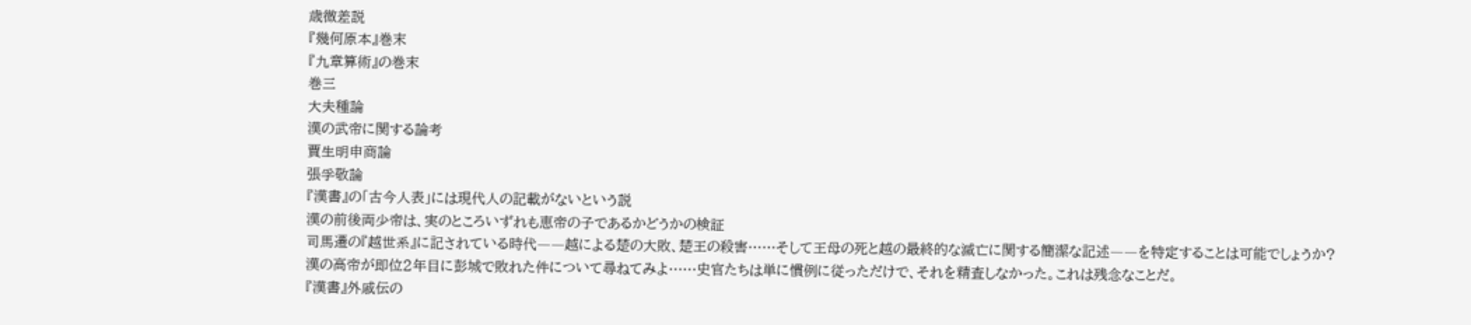歳微差説
『幾何原本』巻末
『九章算術』の巻末
巻三
大夫種論
漢の武帝に関する論考
賈生明申商論
張孚敬論
『漢書』の「古今人表」には現代人の記載がないという説
漢の前後両少帝は、実のところいずれも恵帝の子であるかどうかの検証
司馬遷の『越世系』に記されている時代――越による楚の大敗、楚王の殺害……そして王母の死と越の最終的な滅亡に関する簡潔な記述――を特定することは可能でしょうか?
漢の高帝が即位2年目に彭城で敗れた件について尋ねてみよ……史官たちは単に慣例に従っただけで、それを精査しなかった。これは残念なことだ。
『漢書』外戚伝の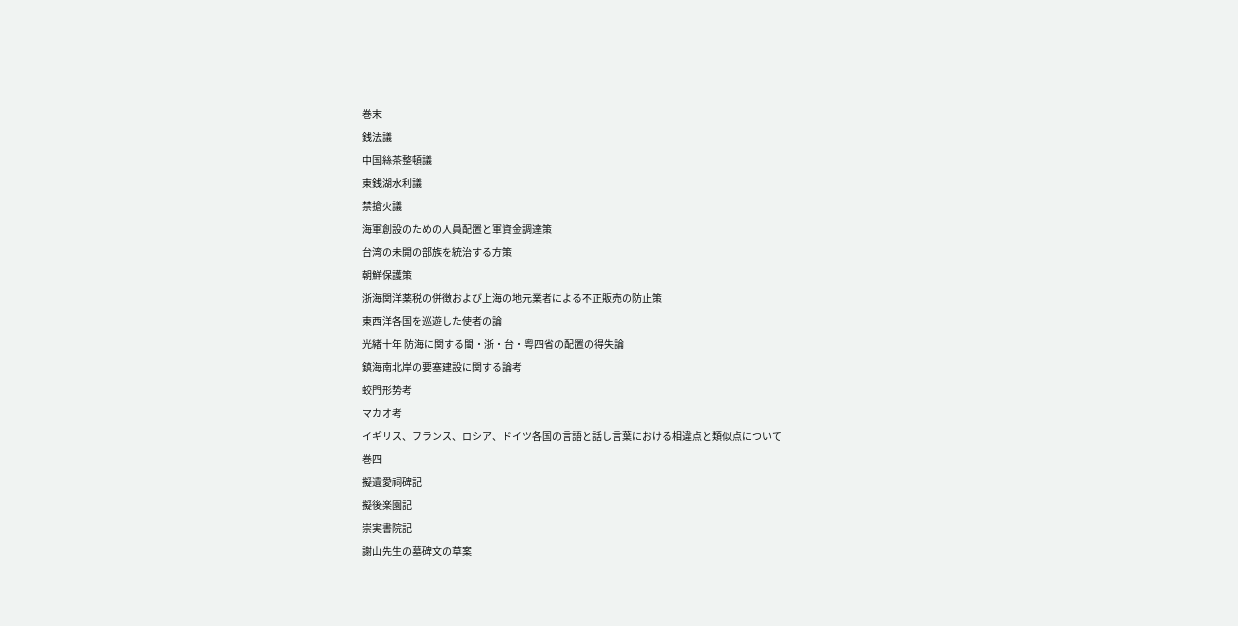巻末
銭法議
中国絲茶整頓議
東銭湖水利議
禁搶火議
海軍創設のための人員配置と軍資金調達策
台湾の未開の部族を統治する方策
朝鮮保護策
浙海関洋薬税の併徴および上海の地元業者による不正販売の防止策
東西洋各国を巡遊した使者の論
光緒十年 防海に関する閩・浙・台・粤四省の配置の得失論
鎮海南北岸の要塞建設に関する論考
蛟門形势考
マカオ考
イギリス、フランス、ロシア、ドイツ各国の言語と話し言葉における相違点と類似点について
巻四
擬遺愛祠碑記
擬後楽園記
崇実書院記
謝山先生の墓碑文の草案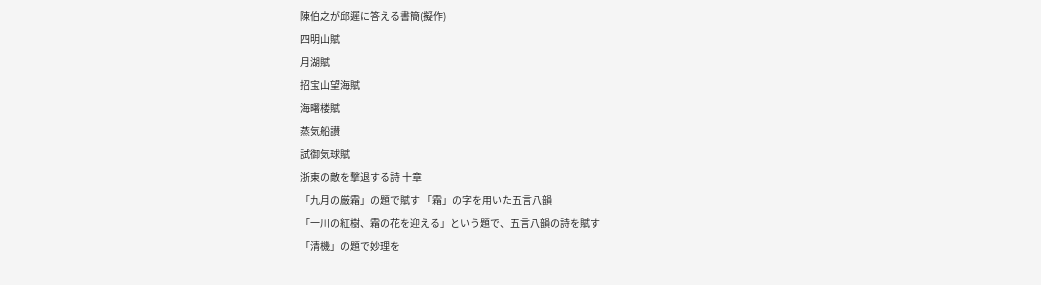陳伯之が邱遲に答える書簡(擬作)
四明山賦
月湖賦
招宝山望海賦
海曙楼賦
蒸気船讃
試御気球賦
浙東の敵を撃退する詩 十章
「九月の厳霜」の題で賦す 「霜」の字を用いた五言八韻
「一川の紅樹、霜の花を迎える」という題で、五言八韻の詩を賦す
「清機」の題で妙理を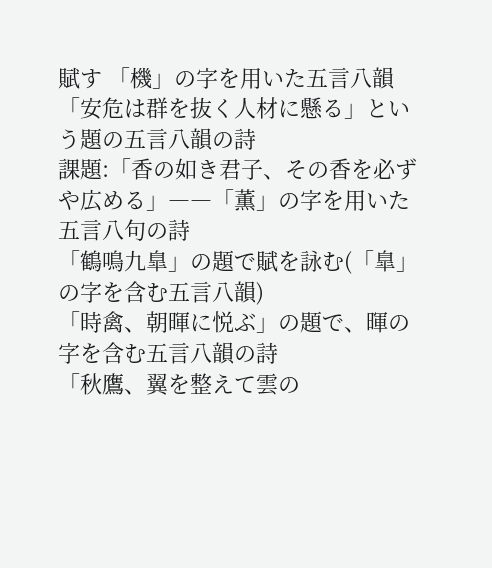賦す 「機」の字を用いた五言八韻
「安危は群を抜く人材に懸る」という題の五言八韻の詩
課題:「香の如き君子、その香を必ずや広める」――「薫」の字を用いた五言八句の詩
「鶴鳴九臯」の題で賦を詠む(「臯」の字を含む五言八韻)
「時禽、朝暉に悦ぶ」の題で、暉の字を含む五言八韻の詩
「秋鷹、翼を整えて雲の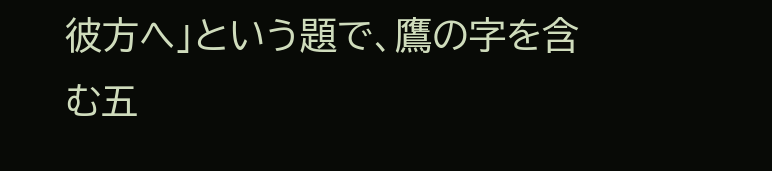彼方へ」という題で、鷹の字を含む五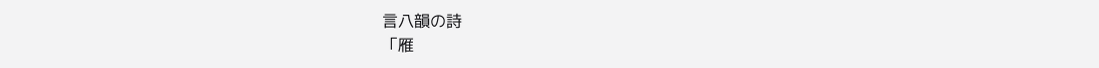言八韻の詩
「雁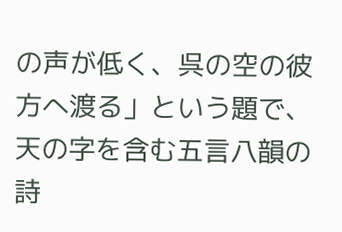の声が低く、呉の空の彼方へ渡る」という題で、天の字を含む五言八韻の詩